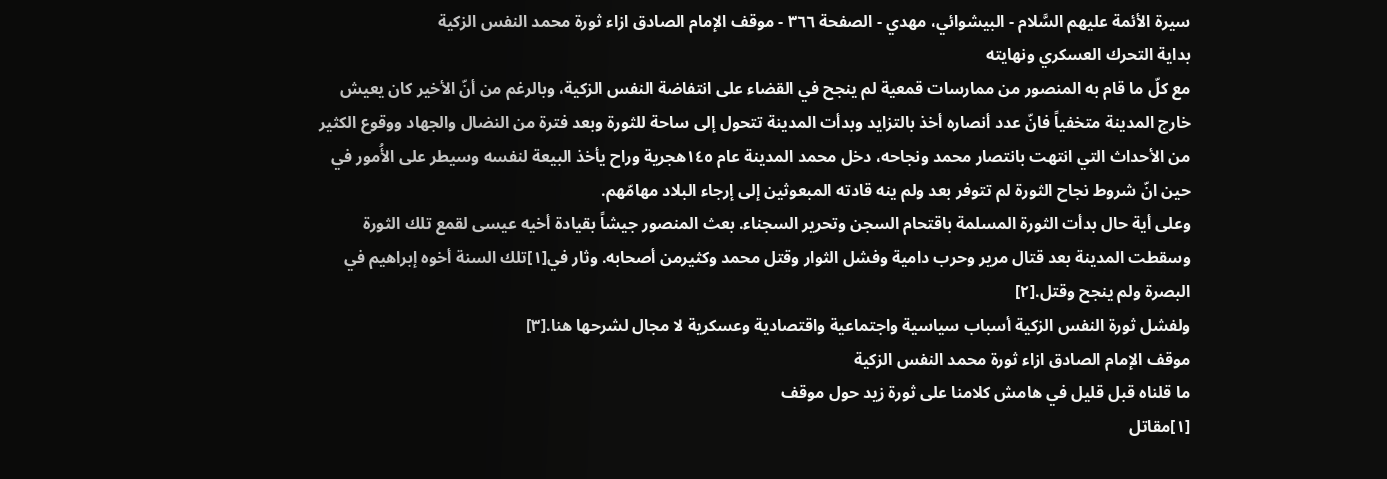سيرة الأئمة عليهم السَّلام - البيشوائي، مهدي - الصفحة ٣٦٦ - موقف الإمام الصادق ازاء ثورة محمد النفس الزكية
بداية التحرك العسكري ونهايته
مع كلّ ما قام به المنصور من ممارسات قمعية لم ينجح في القضاء على انتفاضة النفس الزكية، وبالرغم من أنّ الأخير كان يعيش خارج المدينة متخفياً فانّ عدد أنصاره أخذ بالتزايد وبدأت المدينة تتحول إلى ساحة للثورة وبعد فترة من النضال والجهاد ووقوع الكثير من الأحداث التي انتهت بانتصار محمد ونجاحه، دخل محمد المدينة عام ١٤٥هجرية وراح يأخذ البيعة لنفسه وسيطر على الأُمور في حين انّ شروط نجاح الثورة لم تتوفر بعد ولم ينه قادته المبعوثين إلى إرجاء البلاد مهامّهم.
وعلى أية حال بدأت الثورة المسلمة باقتحام السجن وتحرير السجناء. بعث المنصور جيشاً بقيادة أخيه عيسى لقمع تلك الثورة وسقطت المدينة بعد قتال مرير وحرب دامية وفشل الثوار وقتل محمد وكثيرمن أصحابه. وثار في[١]تلك السنة أخوه إبراهيم في البصرة ولم ينجح وقتل.[٢]
ولفشل ثورة النفس الزكية أسباب سياسية واجتماعية واقتصادية وعسكرية لا مجال لشرحها هنا.[٣]
موقف الإمام الصادق ازاء ثورة محمد النفس الزكية
ما قلناه قبل قليل في هامش كلامنا على ثورة زيد حول موقف
[١]مقاتل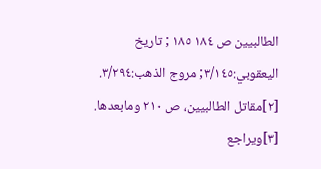الطالبيين ص ١٨٤ ١٨٥ ; تاريخ اليعقوبي:٣/١٤٥; مروج الذهب:٣/٢٩٤.
[٢]مقاتل الطالبيين، ص ٢١٠ ومابعدها.
[٣]ويراجع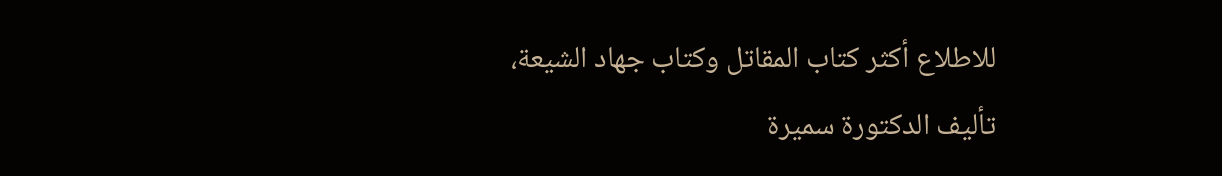للاطلاع أكثر كتاب المقاتل وكتاب جهاد الشيعة، تأليف الدكتورة سميرة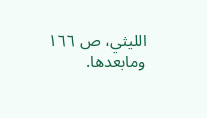الليثي، ص ١٦٦ ومابعدها.